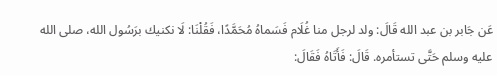عَن جَابر بن عبد الله قَالَ: ولد لرجل منا غُلَام فَسَماهُ مُحَمَّدًا، فَقُلْنَا: لَا نكنيك برَسُول الله، صلى الله عليه وسلم حَتَّى تستأمره. قَالَ: فَأَتَاهُ فَقَالَ: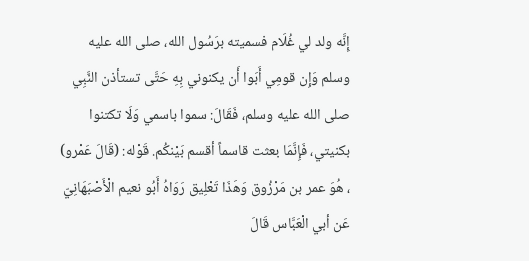إِنَّه ولد لي غُلَام فسميته برَسُول الله، صلى الله عليه وسلم وَإِن قومِي أَبَوا أَن يكنوني بِهِ حَتَّى تستأذن النَّبِي صلى الله عليه وسلم، فَقَالَ: سموا باسمي وَلَا تكتنوا بكنيتي، فَإِنَّمَا بعثت قاسماً أقسم بَيْنكُم. قَوْله: (قَالَ عَمْرو) ، هُوَ عمر بن مَرْزُوق وَهَذَا تَعْلِيق رَوَاهُ أَبُو نعيم الْأَصْبَهَانِيّ عَن أبي الْعَبَّاس قَالَ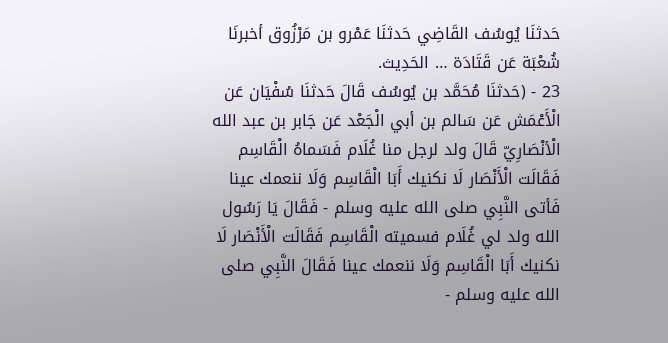حَدثنَا يُوسُف القَاضِي حَدثنَا عَمْرو بن مَرْزُوق أخبرنَا شُعْبَة عَن قَتَادَة … الحَدِيث.
23 - (حَدثنَا مُحَمَّد بن يُوسُف قَالَ حَدثنَا سُفْيَان عَن الْأَعْمَش عَن سَالم بن أبي الْجَعْد عَن جَابر بن عبد الله الْأنْصَارِيّ قَالَ ولد لرجل منا غُلَام فَسَماهُ الْقَاسِم فَقَالَت الْأَنْصَار لَا نكنيك أَبَا الْقَاسِم وَلَا ننعمك عينا فَأتى النَّبِي صلى الله عليه وسلم - فَقَالَ يَا رَسُول الله ولد لي غُلَام فسميته الْقَاسِم فَقَالَت الْأَنْصَار لَا نكنيك أَبَا الْقَاسِم وَلَا ننعمك عينا فَقَالَ النَّبِي صلى الله عليه وسلم -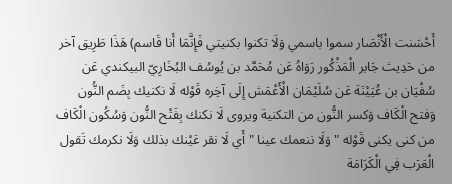أَحْسَنت الْأَنْصَار سموا باسمي وَلَا تكنوا بكنيتي فَإِنَّمَا أَنا قَاسم) هَذَا طَرِيق آخر من حَدِيث جَابر الْمَذْكُور رَوَاهُ عَن مُحَمَّد بن يُوسُف البُخَارِيّ البيكندي عَن سُفْيَان بن عُيَيْنَة عَن سُلَيْمَان الْأَعْمَش إِلَى آخِره قَوْله لَا نكنيك بِضَم النُّون وَفتح الْكَاف وَكسر النُّون من التكنية ويروى لَا نكنك بِفَتْح النُّون وَسُكُون الْكَاف من كنى يكنى قَوْله " وَلَا ننعمك عينا " أَي لَا نقر عَيْنك بذلك وَلَا نكرمك تَقول الْعَرَب فِي الْكَرَامَة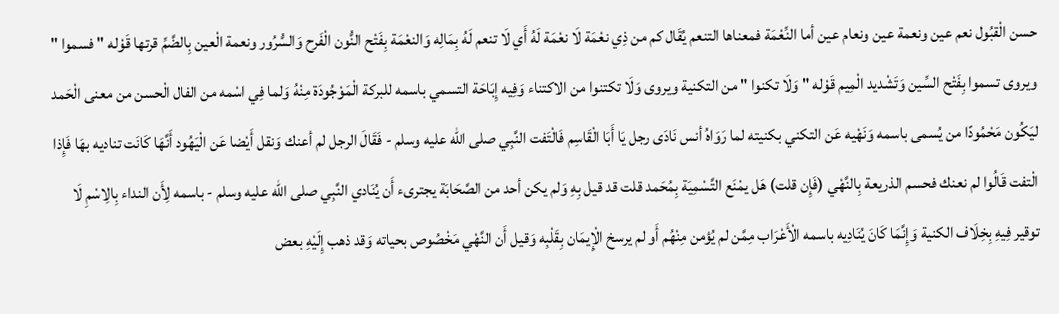حسن الْقبُول نعم عين ونعمة عين ونعام عين أما النِّعْمَة فمعناها التنعم يُقَال كم من ذِي نعْمَة لَا نعْمَة لَهُ أَي لَا تنعم لَهُ بِمَالِه وَالنعْمَة بِفَتْح النُّون الْفَرح وَالسُّرُور ونعمة الْعين بِالضَّمِّ قرتها قَوْله " فسموا " ويروى تسموا بِفَتْح السِّين وَتَشْديد الْمِيم قَوْله " وَلَا تكنوا " من التكنية ويروى وَلَا تكتنوا من الاكتناء وَفِيه إِبَاحَة التسمي باسمه للبركة الْمَوْجُودَة مِنْهُ وَلما فِي اسْمه من الفال الْحسن من معنى الْحَمد ليَكُون مَحْمُودًا من يُسمى باسمه وَنَهْيه عَن التكني بكنيته لما رَوَاهُ أنس نَادَى رجل يَا أَبَا الْقَاسِم فَالْتَفت النَّبِي صلى الله عليه وسلم - فَقَالَ الرجل لم أعنك وَنقل أَيْضا عَن الْيَهُود أَنَّهَا كَانَت تناديه بهَا فَإِذا الْتفت قَالُوا لم نعنك فحسم الذريعة بِالنَّهْي (فَإِن قلت) هَل يمْنَع التَّسْمِيَة بِمُحَمد قلت قد قيل بِهِ وَلم يكن أحد من الصَّحَابَة يجترىء أَن يُنَادي النَّبِي صلى الله عليه وسلم - باسمه لِأَن النداء بِالِاسْمِ لَا توقير فِيهِ بِخِلَاف الكنية وَإِنَّمَا كَانَ يُنَادِيه باسمه الْأَعْرَاب مِمَّن لم يُؤمن مِنْهُم أَو لم يرسخ الْإِيمَان بِقَلْبِه وَقيل أَن النَّهْي مَخْصُوص بحياته وَقد ذهب إِلَيْهِ بعض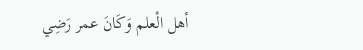أهل الْعلم وَكَانَ عمر رَضِي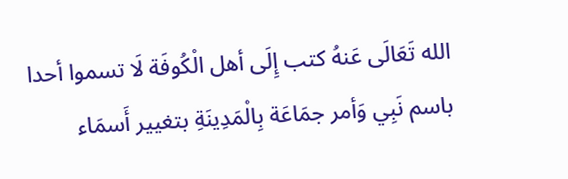الله تَعَالَى عَنهُ كتب إِلَى أهل الْكُوفَة لَا تسموا أحدا باسم نَبِي وَأمر جمَاعَة بِالْمَدِينَةِ بتغيير أَسمَاء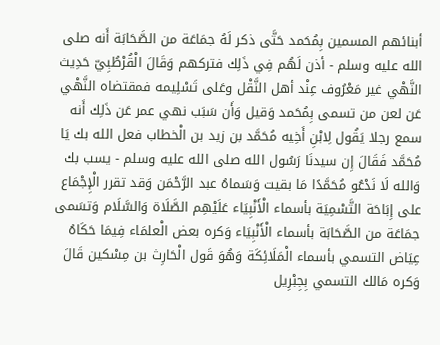أبنائهم المسمين بِمُحَمد حَتَّى ذكر لَهُ جمَاعَة من الصَّحَابَة أَنه صلى الله عليه وسلم - أذن لَهُم فِي ذَلِك فتركهم وَقَالَ الْقُرْطُبِيّ حَدِيث النَّهْي غير مَعْرُوف عِنْد أهل النَّقْل وعَلى تَسْلِيمه فمقتضاه النَّهْي عَن لعن من تسمى بِمُحَمد وَقيل وَأَن سَبَب نهي عمر عَن ذَلِك أَنه سمع رجلا يَقُول لِابْنِ أَخِيه مُحَمَّد بن زيد بن الْخطاب فعل الله بك يَا مُحَمَّد فَقَالَ إِن سيدنَا رَسُول الله صلى الله عليه وسلم - يسب بك وَالله لَا نَدْعُو مُحَمَّدًا مَا بقيت وَسَماهُ عبد الرَّحْمَن وَقد تقرر الْإِجْمَاع على إِبَاحَة التَّسْمِيَة بأسماء الْأَنْبِيَاء عَلَيْهِم الصَّلَاة وَالسَّلَام وَتسَمى جمَاعَة من الصَّحَابَة بأسماء الْأَنْبِيَاء وَكره بعض الْعلمَاء فِيمَا حَكَاهُ عِيَاض التسمي بأسماء الْمَلَائِكَة وَهُوَ قَول الْحَارِث بن مِسْكين قَالَ وَكره مَالك التسمي بِجِبْرِيل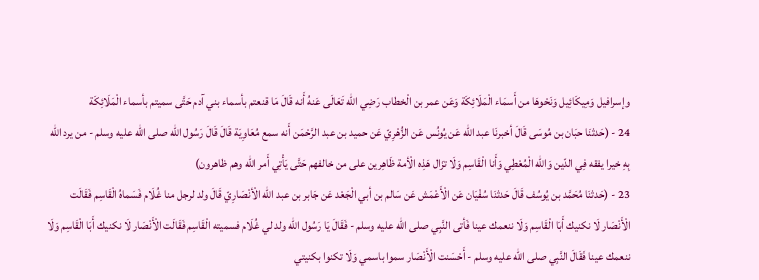وإسرافيل وَمِيكَائِيل وَنَحْوهَا من أَسمَاء الْمَلَائِكَة وَعَن عمر بن الْخطاب رَضِي الله تَعَالَى عَنهُ أَنه قَالَ مَا قنعتم بأسماء بني آدم حَتَّى سميتم بأسماء الْمَلَائِكَة
24 - (حَدثنَا حبَان بن مُوسَى قَالَ أخبرنَا عبد الله عَن يُونُس عَن الزُّهْرِيّ عَن حميد بن عبد الرَّحْمَن أَنه سمع مُعَاوِيَة قَالَ قَالَ رَسُول الله صلى الله عليه وسلم - من يرد الله بِهِ خيرا يفقه فِي الدّين وَالله الْمُعْطِي وَأَنا الْقَاسِم وَلَا تزَال هَذِه الْأمة ظَاهِرين على من خالفهم حَتَّى يَأْتِي أَمر الله وهم ظاهرون)
23 - (حَدثنَا مُحَمَّد بن يُوسُف قَالَ حَدثنَا سُفْيَان عَن الْأَعْمَش عَن سَالم بن أبي الْجَعْد عَن جَابر بن عبد الله الْأنْصَارِيّ قَالَ ولد لرجل منا غُلَام فَسَماهُ الْقَاسِم فَقَالَت الْأَنْصَار لَا نكنيك أَبَا الْقَاسِم وَلَا ننعمك عينا فَأتى النَّبِي صلى الله عليه وسلم - فَقَالَ يَا رَسُول الله ولد لي غُلَام فسميته الْقَاسِم فَقَالَت الْأَنْصَار لَا نكنيك أَبَا الْقَاسِم وَلَا ننعمك عينا فَقَالَ النَّبِي صلى الله عليه وسلم - أَحْسَنت الْأَنْصَار سموا باسمي وَلَا تكنوا بكنيتي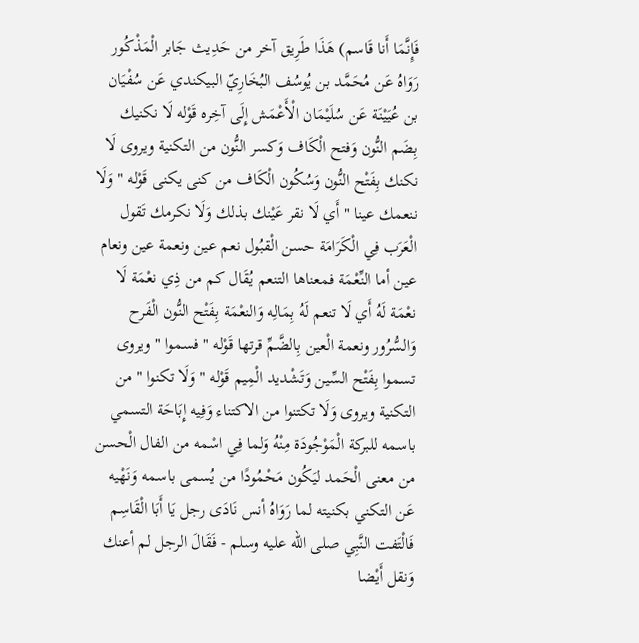فَإِنَّمَا أَنا قَاسم) هَذَا طَرِيق آخر من حَدِيث جَابر الْمَذْكُور رَوَاهُ عَن مُحَمَّد بن يُوسُف البُخَارِيّ البيكندي عَن سُفْيَان بن عُيَيْنَة عَن سُلَيْمَان الْأَعْمَش إِلَى آخِره قَوْله لَا نكنيك بِضَم النُّون وَفتح الْكَاف وَكسر النُّون من التكنية ويروى لَا نكنك بِفَتْح النُّون وَسُكُون الْكَاف من كنى يكنى قَوْله " وَلَا ننعمك عينا " أَي لَا نقر عَيْنك بذلك وَلَا نكرمك تَقول الْعَرَب فِي الْكَرَامَة حسن الْقبُول نعم عين ونعمة عين ونعام عين أما النِّعْمَة فمعناها التنعم يُقَال كم من ذِي نعْمَة لَا نعْمَة لَهُ أَي لَا تنعم لَهُ بِمَالِه وَالنعْمَة بِفَتْح النُّون الْفَرح وَالسُّرُور ونعمة الْعين بِالضَّمِّ قرتها قَوْله " فسموا " ويروى تسموا بِفَتْح السِّين وَتَشْديد الْمِيم قَوْله " وَلَا تكنوا " من التكنية ويروى وَلَا تكتنوا من الاكتناء وَفِيه إِبَاحَة التسمي باسمه للبركة الْمَوْجُودَة مِنْهُ وَلما فِي اسْمه من الفال الْحسن من معنى الْحَمد ليَكُون مَحْمُودًا من يُسمى باسمه وَنَهْيه عَن التكني بكنيته لما رَوَاهُ أنس نَادَى رجل يَا أَبَا الْقَاسِم فَالْتَفت النَّبِي صلى الله عليه وسلم - فَقَالَ الرجل لم أعنك وَنقل أَيْضا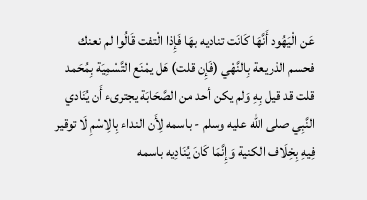عَن الْيَهُود أَنَّهَا كَانَت تناديه بهَا فَإِذا الْتفت قَالُوا لم نعنك فحسم الذريعة بِالنَّهْي (فَإِن قلت) هَل يمْنَع التَّسْمِيَة بِمُحَمد قلت قد قيل بِهِ وَلم يكن أحد من الصَّحَابَة يجترىء أَن يُنَادي النَّبِي صلى الله عليه وسلم - باسمه لِأَن النداء بِالِاسْمِ لَا توقير فِيهِ بِخِلَاف الكنية وَإِنَّمَا كَانَ يُنَادِيه باسمه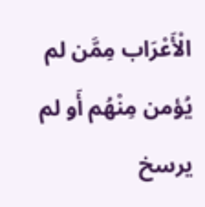الْأَعْرَاب مِمَّن لم يُؤمن مِنْهُم أَو لم يرسخ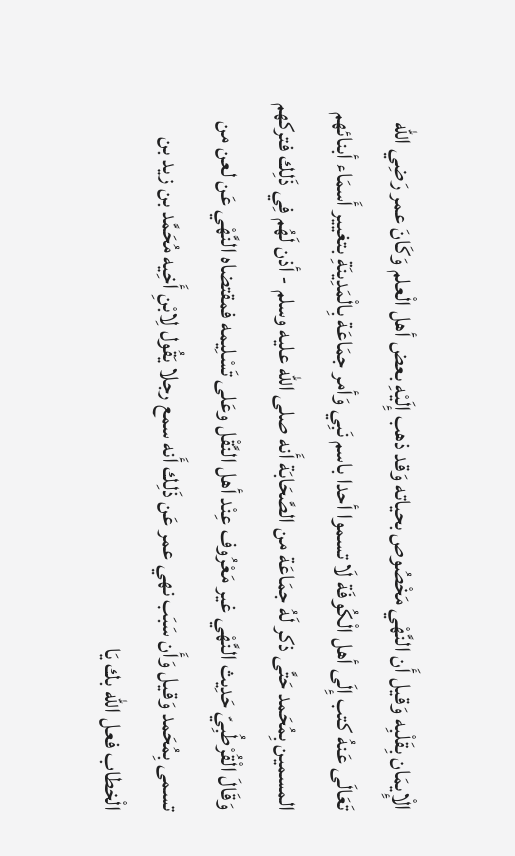الْإِيمَان بِقَلْبِه وَقيل أَن النَّهْي مَخْصُوص بحياته وَقد ذهب إِلَيْهِ بعض أهل الْعلم وَكَانَ عمر رَضِي الله تَعَالَى عَنهُ كتب إِلَى أهل الْكُوفَة لَا تسموا أحدا باسم نَبِي وَأمر جمَاعَة بِالْمَدِينَةِ بتغيير أَسمَاء أبنائهم المسمين بِمُحَمد حَتَّى ذكر لَهُ جمَاعَة من الصَّحَابَة أَنه صلى الله عليه وسلم - أذن لَهُم فِي ذَلِك فتركهم وَقَالَ الْقُرْطُبِيّ حَدِيث النَّهْي غير مَعْرُوف عِنْد أهل النَّقْل وعَلى تَسْلِيمه فمقتضاه النَّهْي عَن لعن من تسمى بِمُحَمد وَقيل وَأَن سَبَب نهي عمر عَن ذَلِك أَنه سمع رجلا يَقُول لِابْنِ أَخِيه مُحَمَّد بن زيد بن الْخطاب فعل الله بك يَا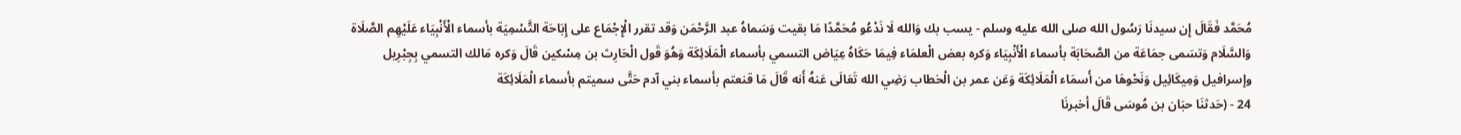مُحَمَّد فَقَالَ إِن سيدنَا رَسُول الله صلى الله عليه وسلم - يسب بك وَالله لَا نَدْعُو مُحَمَّدًا مَا بقيت وَسَماهُ عبد الرَّحْمَن وَقد تقرر الْإِجْمَاع على إِبَاحَة التَّسْمِيَة بأسماء الْأَنْبِيَاء عَلَيْهِم الصَّلَاة وَالسَّلَام وَتسَمى جمَاعَة من الصَّحَابَة بأسماء الْأَنْبِيَاء وَكره بعض الْعلمَاء فِيمَا حَكَاهُ عِيَاض التسمي بأسماء الْمَلَائِكَة وَهُوَ قَول الْحَارِث بن مِسْكين قَالَ وَكره مَالك التسمي بِجِبْرِيل وإسرافيل وَمِيكَائِيل وَنَحْوهَا من أَسمَاء الْمَلَائِكَة وَعَن عمر بن الْخطاب رَضِي الله تَعَالَى عَنهُ أَنه قَالَ مَا قنعتم بأسماء بني آدم حَتَّى سميتم بأسماء الْمَلَائِكَة
24 - (حَدثنَا حبَان بن مُوسَى قَالَ أخبرنَا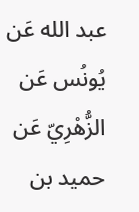عبد الله عَن يُونُس عَن الزُّهْرِيّ عَن حميد بن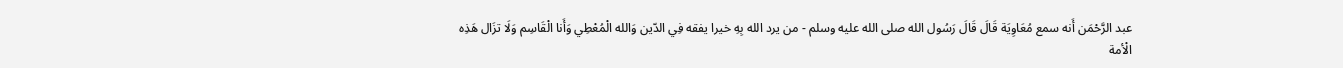عبد الرَّحْمَن أَنه سمع مُعَاوِيَة قَالَ قَالَ رَسُول الله صلى الله عليه وسلم - من يرد الله بِهِ خيرا يفقه فِي الدّين وَالله الْمُعْطِي وَأَنا الْقَاسِم وَلَا تزَال هَذِه الْأمة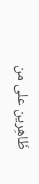ظَاهِرين على من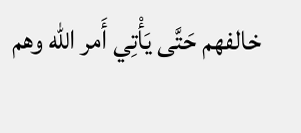خالفهم حَتَّى يَأْتِي أَمر الله وهم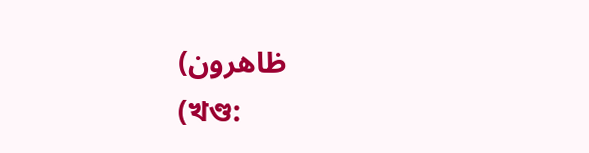ظاهرون)
(খণ্ড: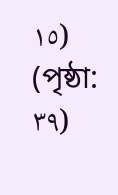١٥) (পৃষ্ঠা: ٣٩)